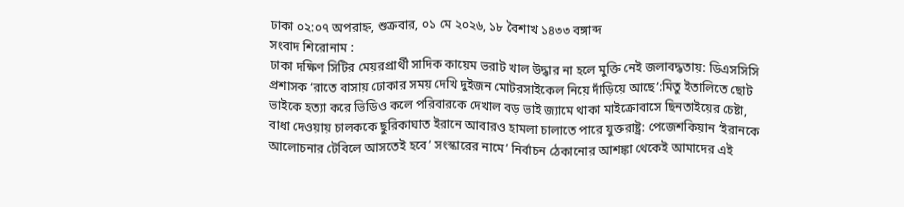ঢাকা ০২:০৭ অপরাহ্ন, শুক্রবার, ০১ মে ২০২৬, ১৮ বৈশাখ ১৪৩৩ বঙ্গাব্দ
সংবাদ শিরোনাম :
ঢাকা দক্ষিণ সিটির মেয়রপ্রার্থী সাদিক কায়েম ভরাট খাল উদ্ধার না হলে মুক্তি নেই জলাবদ্ধতায়: ডিএসসিসি প্রশাসক ‘রাতে বাসায় ঢোকার সময় দেখি দুইজন মোটরসাইকেল নিয়ে দাঁড়িয়ে আছে’:মিতু ইতালিতে ছোট ভাইকে হত্যা করে ভিডিও কলে পরিবারকে দেখাল বড় ভাই জ্যামে থাকা মাইক্রোবাসে ছিনতাইয়ের চেষ্টা, বাধা দেওয়ায় চালককে ছুরিকাঘাত ইরানে আবারও হামলা চালাতে পারে যুক্তরাষ্ট্র: পেজেশকিয়ান ‘ইরানকে আলোচনার টেবিলে আসতেই হবে’ সংস্কারের নামে’ নির্বাচন ঠেকানোর আশঙ্কা থেকেই আমাদের এই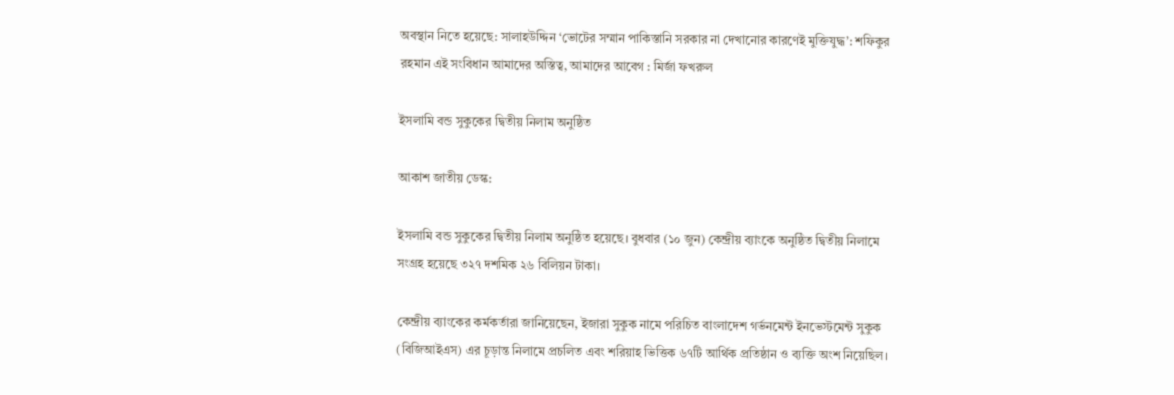অবস্থান নিতে হয়েছে: সালাহউদ্দিন ‘ভোটের সম্মান পাকিস্তানি সরকার না দেখানোর কারণেই মুক্তিযুদ্ধ’: শফিকুর রহমান এই সংবিধান আমাদের অস্তিত্ব, আমাদের আবেগ : মির্জা ফখরুল

ইসলামি বন্ড সুকুকের দ্বিতীয় নিলাম অনুষ্ঠিত

আকাশ জাতীয় ডেস্ক:

ইসলামি বন্ড সুকুকের দ্বিতীয় নিলাম অনুষ্ঠিত হয়েছে। বুধবার (১০ জুন) কেন্দ্রীয় ব্যাংকে অনুষ্ঠিত দ্বিতীয় নিলামে সংগ্রহ হয়েছে ৩২৭ দশমিক ২৬ বিলিয়ন টাকা।

কেন্দ্রীয় ব্যাংকের কর্মকর্তারা জানিয়েছেন, ইজারা সুকুক নামে পরিচিত বাংলাদেশ গর্ভনমেন্ট ইনভেস্টমেন্ট সুকুক (বিজিআইএস) এর চূড়ান্ত নিলামে প্রচলিত এবং শরিয়াহ ভিত্তিক ৬৭টি আর্থিক প্রতিষ্ঠান ও ব্যক্তি অংশ নিয়েছিল।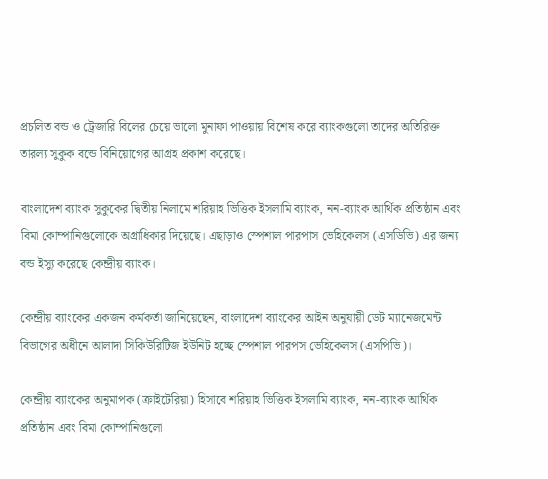প্রচলিত বন্ড ও ট্রেজারি বিলের চেয়ে ভালো মুনাফা পাওয়ায় বিশেষ করে ব্যাংকগুলো তাদের অতিরিক্ত তারল্য সুকুক বন্ডে বিনিয়োগের আগ্রহ প্রকাশ করেছে।

বাংলাদেশ ব্যাংক সুকুকের দ্বিতীয় নিলামে শরিয়াহ ভিত্তিক ইসলামি ব্যাংক, নন-ব্যাংক আর্থিক প্রতিষ্ঠান এবং বিমা কোম্পানিগুলোকে অগ্রাধিকার দিয়েছে। এছাড়াও স্পেশাল পারপাস ভেহিকেলস (এসডিভি) এর জন্য বন্ড ইস্যু করেছে কেন্দ্রীয় ব্যাংক।

কেন্দ্রীয় ব্যাংকের একজন কর্মকর্তা জানিয়েছেন, বাংলাদেশ ব্যাংকের আইন অনুযায়ী ডেট ম্যানেজমেন্ট বিভাগের অধীনে আলাদা সিকিউরিটিজ ইউনিট হচ্ছে স্পেশাল পারপস ভেহিকেলস (এসপিভি)।

কেন্দ্রীয় ব্যাংকের অনুমাপক (ক্রাইটেরিয়া) হিসাবে শরিয়াহ ভিত্তিক ইসলামি ব্যাংক, নন-ব্যাংক আর্থিক প্রতিষ্ঠান এবং বিমা কোম্পানিগুলো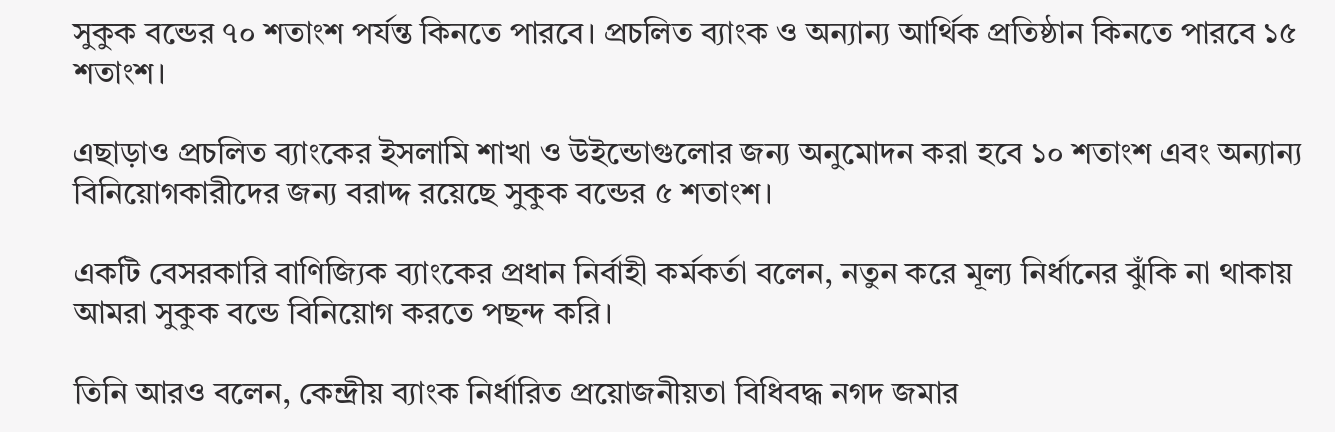সুকুক বন্ডের ৭০ শতাংশ পর্যন্ত কিনতে পারবে। প্রচলিত ব্যাংক ও অন্যান্য আর্থিক প্রতিষ্ঠান কিনতে পারবে ১৫ শতাংশ।

এছাড়াও প্রচলিত ব্যাংকের ইসলামি শাখা ও উইন্ডোগুলোর জন্য অনুমোদন করা হবে ১০ শতাংশ এবং অন্যান্য বিনিয়োগকারীদের জন্য বরাদ্দ রয়েছে সুকুক বন্ডের ৫ শতাংশ।

একটি বেসরকারি বাণিজ্যিক ব্যাংকের প্রধান নির্বাহী কর্মকর্তা বলেন, নতুন করে মূল্য নির্ধানের ঝুঁকি না থাকায় আমরা সুকুক বন্ডে বিনিয়োগ করতে পছন্দ করি।

তিনি আরও বলেন, কেন্দ্রীয় ব্যাংক নির্ধারিত প্রয়োজনীয়তা বিধিবদ্ধ নগদ জমার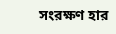সংরক্ষণ হার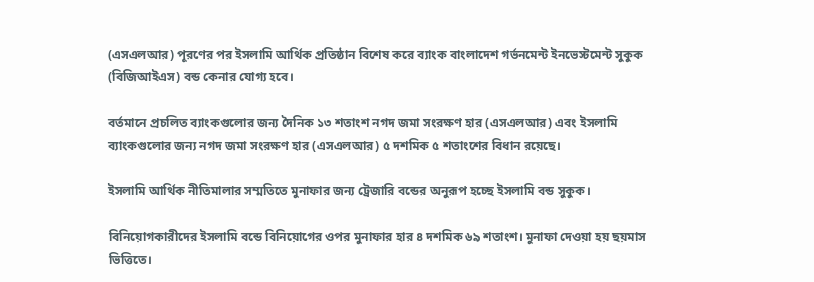(এসএলআর) পূরণের পর ইসলামি আর্থিক প্রতিষ্ঠান বিশেষ করে ব্যাংক বাংলাদেশ গর্ভনমেন্ট ইনভেস্টমেন্ট সুকুক (বিজিআইএস) বন্ড কেনার যোগ্য হবে।

বর্তমানে প্রচলিত ব্যাংকগুলোর জন্য দৈনিক ১৩ শতাংশ নগদ জমা সংরক্ষণ হার (এসএলআর) এবং ইসলামি ব্যাংকগুলোর জন্য নগদ জমা সংরক্ষণ হার (এসএলআর) ৫ দশমিক ৫ শতাংশের বিধান রয়েছে।

ইসলামি আর্থিক নীতিমালার সম্মতিতে মুনাফার জন্য ট্রেজারি বন্ডের অনুরূপ হচ্ছে ইসলামি বন্ড সুকুক।

বিনিয়োগকারীদের ইসলামি বন্ডে বিনিয়োগের ওপর মুনাফার হার ৪ দশমিক ৬৯ শতাংশ। মুনাফা দেওয়া হয় ছয়মাস ভিত্তিতে।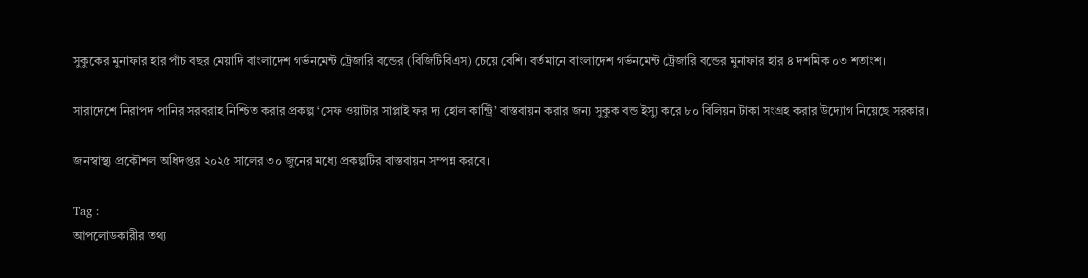সুকুকের মুনাফার হার পাঁচ বছর মেয়াদি বাংলাদেশ গর্ভনমেন্ট ট্রেজারি বন্ডের (বিজিটিবিএস) চেয়ে বেশি। বর্তমানে বাংলাদেশ গর্ভনমেন্ট ট্রেজারি বন্ডের মুনাফার হার ৪ দশমিক ০৩ শতাংশ।

সারাদেশে নিরাপদ পানির সরবরাহ নিশ্চিত করার প্রকল্প ‘সেফ ওয়াটার সাপ্লাই ফর দ্য হোল কান্ট্রি’ বাস্তবায়ন করার জন্য সুকুক বন্ড ইস্যু করে ৮০ বিলিয়ন টাকা সংগ্রহ করার উদ্যোগ নিয়েছে সরকার।

জনস্বাস্থ্য প্রকৌশল অধিদপ্তর ২০২৫ সালের ৩০ জুনের মধ্যে প্রকল্পটির বাস্তবায়ন সম্পন্ন করবে।

Tag :
আপলোডকারীর তথ্য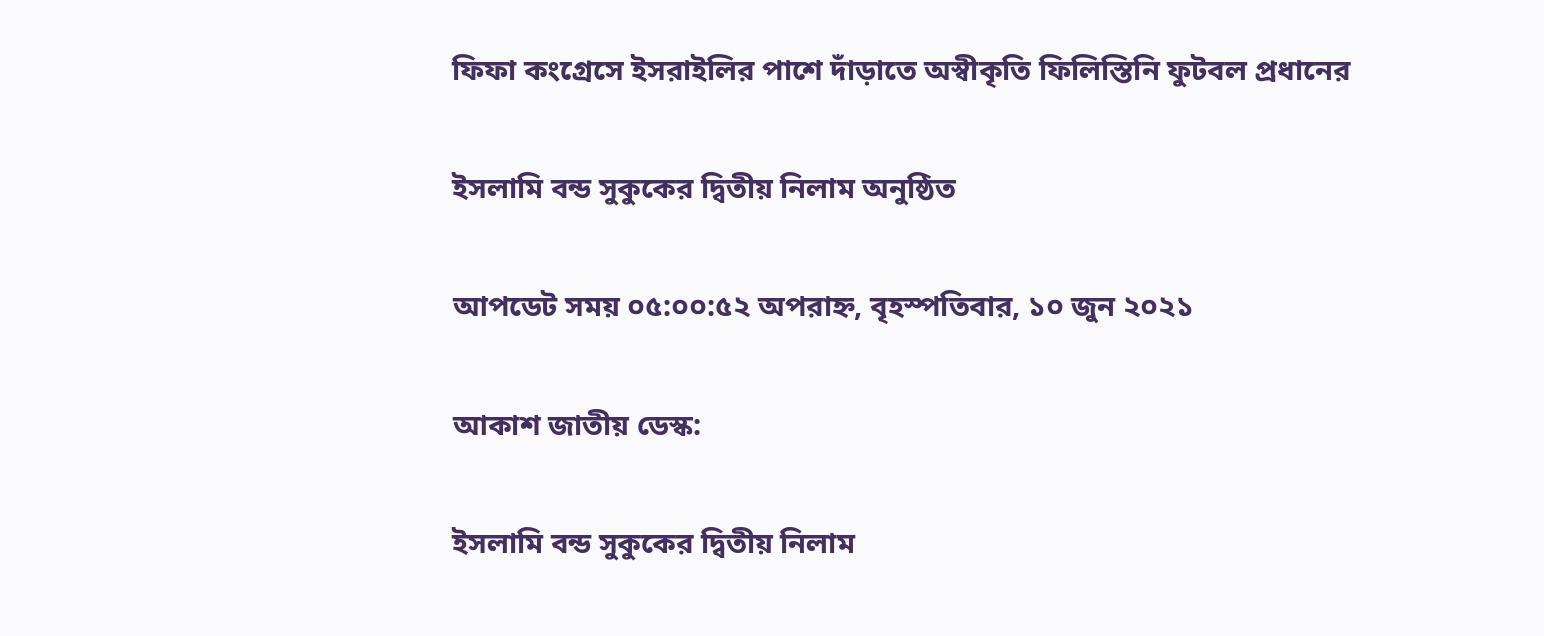ফিফা কংগ্রেসে ইসরাইলির পাশে দাঁড়াতে অস্বীকৃতি ফিলিস্তিনি ফুটবল প্রধানের

ইসলামি বন্ড সুকুকের দ্বিতীয় নিলাম অনুষ্ঠিত

আপডেট সময় ০৫:০০:৫২ অপরাহ্ন, বৃহস্পতিবার, ১০ জুন ২০২১

আকাশ জাতীয় ডেস্ক:

ইসলামি বন্ড সুকুকের দ্বিতীয় নিলাম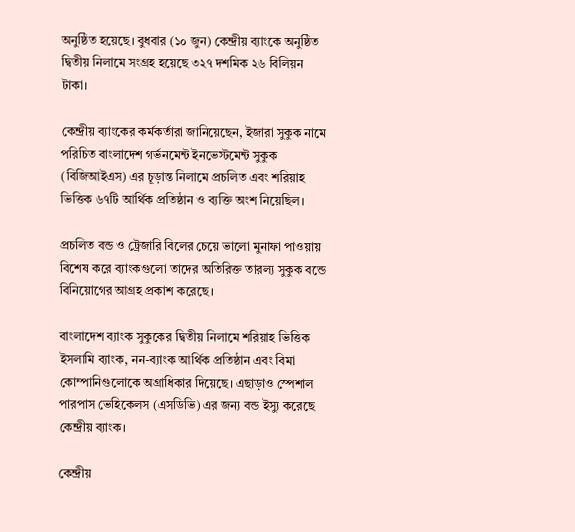অনুষ্ঠিত হয়েছে। বুধবার (১০ জুন) কেন্দ্রীয় ব্যাংকে অনুষ্ঠিত দ্বিতীয় নিলামে সংগ্রহ হয়েছে ৩২৭ দশমিক ২৬ বিলিয়ন টাকা।

কেন্দ্রীয় ব্যাংকের কর্মকর্তারা জানিয়েছেন, ইজারা সুকুক নামে পরিচিত বাংলাদেশ গর্ভনমেন্ট ইনভেস্টমেন্ট সুকুক (বিজিআইএস) এর চূড়ান্ত নিলামে প্রচলিত এবং শরিয়াহ ভিত্তিক ৬৭টি আর্থিক প্রতিষ্ঠান ও ব্যক্তি অংশ নিয়েছিল।

প্রচলিত বন্ড ও ট্রেজারি বিলের চেয়ে ভালো মুনাফা পাওয়ায় বিশেষ করে ব্যাংকগুলো তাদের অতিরিক্ত তারল্য সুকুক বন্ডে বিনিয়োগের আগ্রহ প্রকাশ করেছে।

বাংলাদেশ ব্যাংক সুকুকের দ্বিতীয় নিলামে শরিয়াহ ভিত্তিক ইসলামি ব্যাংক, নন-ব্যাংক আর্থিক প্রতিষ্ঠান এবং বিমা কোম্পানিগুলোকে অগ্রাধিকার দিয়েছে। এছাড়াও স্পেশাল পারপাস ভেহিকেলস (এসডিভি) এর জন্য বন্ড ইস্যু করেছে কেন্দ্রীয় ব্যাংক।

কেন্দ্রীয়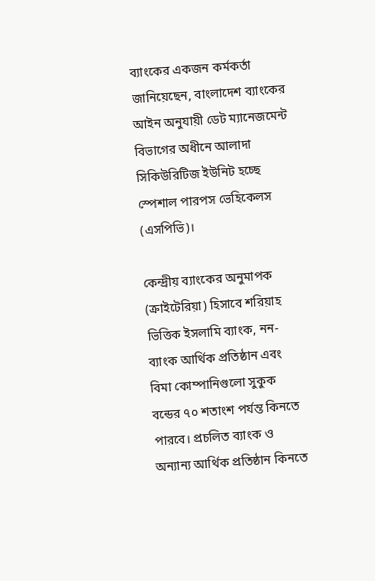ব্যাংকের একজন কর্মকর্তা জানিয়েছেন, বাংলাদেশ ব্যাংকের আইন অনুযায়ী ডেট ম্যানেজমেন্ট বিভাগের অধীনে আলাদা সিকিউরিটিজ ইউনিট হচ্ছে স্পেশাল পারপস ভেহিকেলস (এসপিভি)।

কেন্দ্রীয় ব্যাংকের অনুমাপক (ক্রাইটেরিয়া) হিসাবে শরিয়াহ ভিত্তিক ইসলামি ব্যাংক, নন-ব্যাংক আর্থিক প্রতিষ্ঠান এবং বিমা কোম্পানিগুলো সুকুক বন্ডের ৭০ শতাংশ পর্যন্ত কিনতে পারবে। প্রচলিত ব্যাংক ও অন্যান্য আর্থিক প্রতিষ্ঠান কিনতে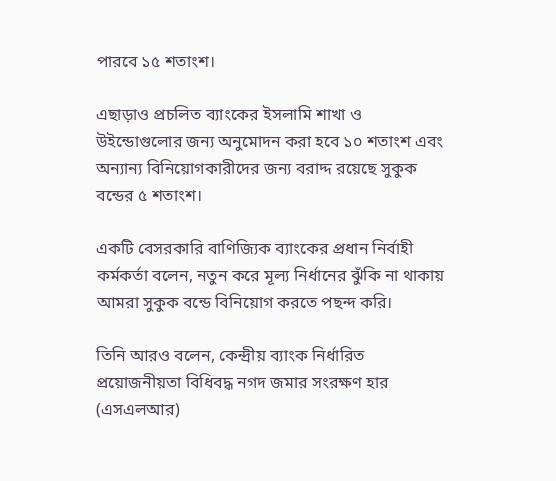পারবে ১৫ শতাংশ।

এছাড়াও প্রচলিত ব্যাংকের ইসলামি শাখা ও উইন্ডোগুলোর জন্য অনুমোদন করা হবে ১০ শতাংশ এবং অন্যান্য বিনিয়োগকারীদের জন্য বরাদ্দ রয়েছে সুকুক বন্ডের ৫ শতাংশ।

একটি বেসরকারি বাণিজ্যিক ব্যাংকের প্রধান নির্বাহী কর্মকর্তা বলেন, নতুন করে মূল্য নির্ধানের ঝুঁকি না থাকায় আমরা সুকুক বন্ডে বিনিয়োগ করতে পছন্দ করি।

তিনি আরও বলেন, কেন্দ্রীয় ব্যাংক নির্ধারিত প্রয়োজনীয়তা বিধিবদ্ধ নগদ জমার সংরক্ষণ হার (এসএলআর)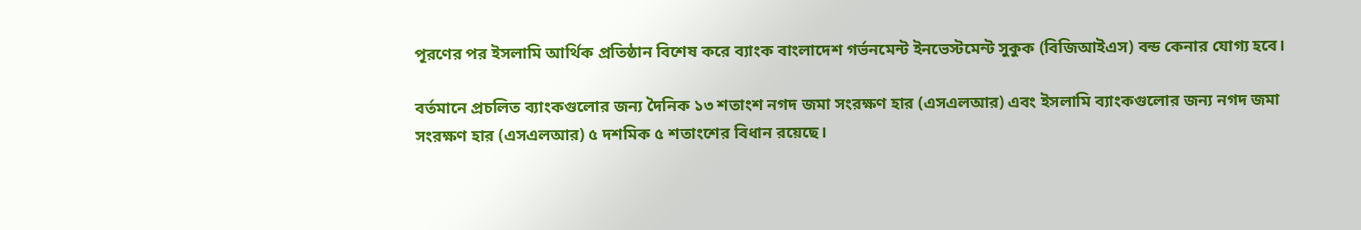পূরণের পর ইসলামি আর্থিক প্রতিষ্ঠান বিশেষ করে ব্যাংক বাংলাদেশ গর্ভনমেন্ট ইনভেস্টমেন্ট সুকুক (বিজিআইএস) বন্ড কেনার যোগ্য হবে।

বর্তমানে প্রচলিত ব্যাংকগুলোর জন্য দৈনিক ১৩ শতাংশ নগদ জমা সংরক্ষণ হার (এসএলআর) এবং ইসলামি ব্যাংকগুলোর জন্য নগদ জমা সংরক্ষণ হার (এসএলআর) ৫ দশমিক ৫ শতাংশের বিধান রয়েছে।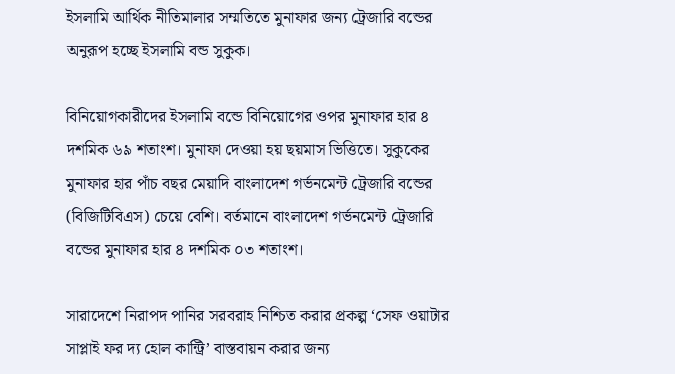ইসলামি আর্থিক নীতিমালার সম্মতিতে মুনাফার জন্য ট্রেজারি বন্ডের অনুরূপ হচ্ছে ইসলামি বন্ড সুকুক।

বিনিয়োগকারীদের ইসলামি বন্ডে বিনিয়োগের ওপর মুনাফার হার ৪ দশমিক ৬৯ শতাংশ। মুনাফা দেওয়া হয় ছয়মাস ভিত্তিতে। সুকুকের মুনাফার হার পাঁচ বছর মেয়াদি বাংলাদেশ গর্ভনমেন্ট ট্রেজারি বন্ডের (বিজিটিবিএস) চেয়ে বেশি। বর্তমানে বাংলাদেশ গর্ভনমেন্ট ট্রেজারি বন্ডের মুনাফার হার ৪ দশমিক ০৩ শতাংশ।

সারাদেশে নিরাপদ পানির সরবরাহ নিশ্চিত করার প্রকল্প ‘সেফ ওয়াটার সাপ্লাই ফর দ্য হোল কান্ট্রি’ বাস্তবায়ন করার জন্য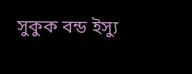সুকুক বন্ড ইস্যু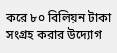করে ৮০ বিলিয়ন টাকা সংগ্রহ করার উদ্যোগ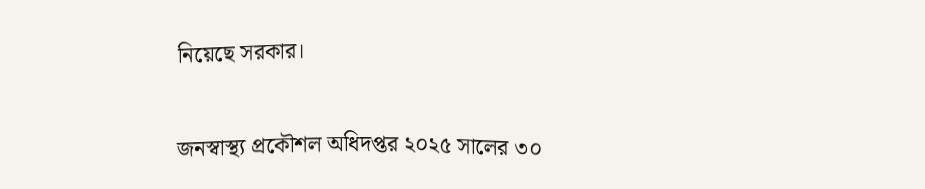নিয়েছে সরকার।

জনস্বাস্থ্য প্রকৌশল অধিদপ্তর ২০২৫ সালের ৩০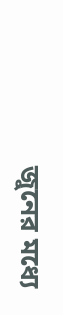জুনের মধ্যে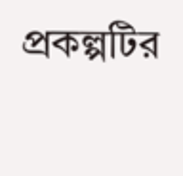প্রকল্পটির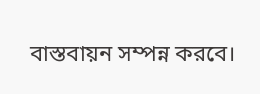বাস্তবায়ন সম্পন্ন করবে।